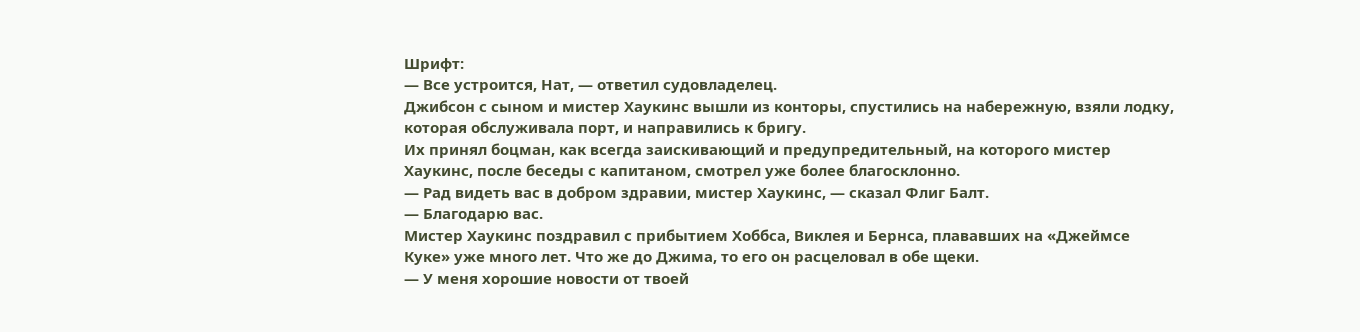Шрифт:
— Все устроится, Нат, — ответил судовладелец.
Джибсон с сыном и мистер Хаукинс вышли из конторы, спустились на набережную, взяли лодку, которая обслуживала порт, и направились к бригу.
Их принял боцман, как всегда заискивающий и предупредительный, на которого мистер Хаукинс, после беседы с капитаном, смотрел уже более благосклонно.
— Рад видеть вас в добром здравии, мистер Хаукинс, — сказал Флиг Балт.
— Благодарю вас.
Мистер Хаукинс поздравил с прибытием Хоббса, Виклея и Бернса, плававших на «Джеймсе Куке» уже много лет. Что же до Джима, то его он расцеловал в обе щеки.
— У меня хорошие новости от твоей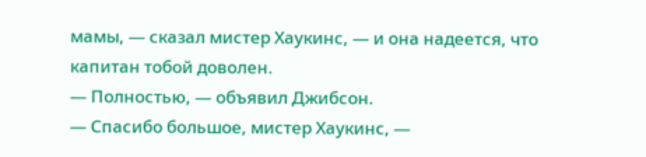мамы, — сказал мистер Хаукинс, — и она надеется, что капитан тобой доволен.
— Полностью, — объявил Джибсон.
— Спасибо большое, мистер Хаукинс, —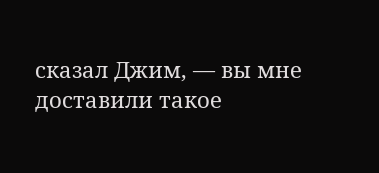сказал Джим, — вы мне доставили такое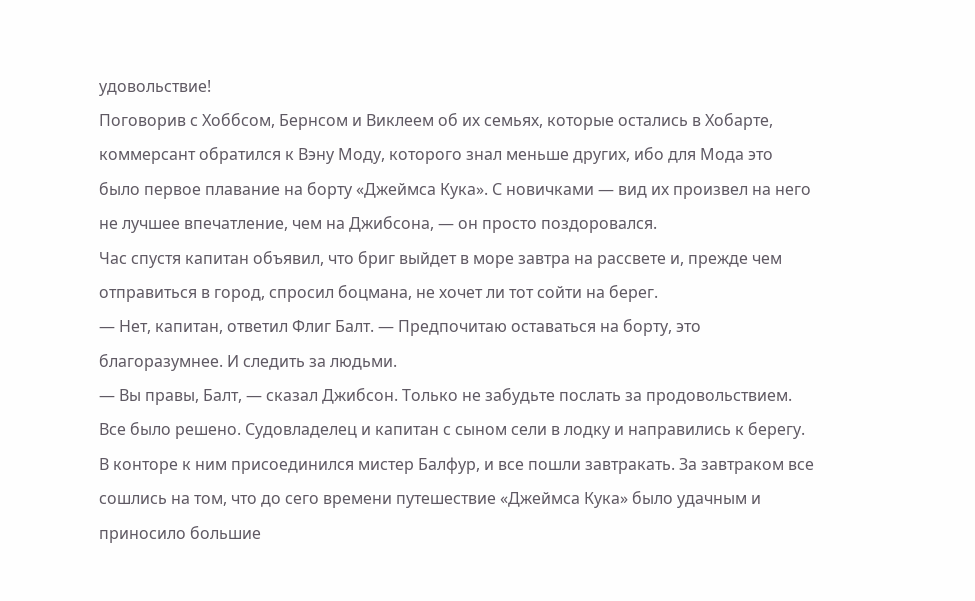удовольствие!
Поговорив с Хоббсом, Бернсом и Виклеем об их семьях, которые остались в Хобарте, коммерсант обратился к Вэну Моду, которого знал меньше других, ибо для Мода это было первое плавание на борту «Джеймса Кука». С новичками — вид их произвел на него не лучшее впечатление, чем на Джибсона, — он просто поздоровался.
Час спустя капитан объявил, что бриг выйдет в море завтра на рассвете и, прежде чем отправиться в город, спросил боцмана, не хочет ли тот сойти на берег.
— Нет, капитан, ответил Флиг Балт. — Предпочитаю оставаться на борту, это благоразумнее. И следить за людьми.
— Вы правы, Балт, — сказал Джибсон. Только не забудьте послать за продовольствием.
Все было решено. Судовладелец и капитан с сыном сели в лодку и направились к берегу. В конторе к ним присоединился мистер Балфур, и все пошли завтракать. За завтраком все сошлись на том, что до сего времени путешествие «Джеймса Кука» было удачным и приносило большие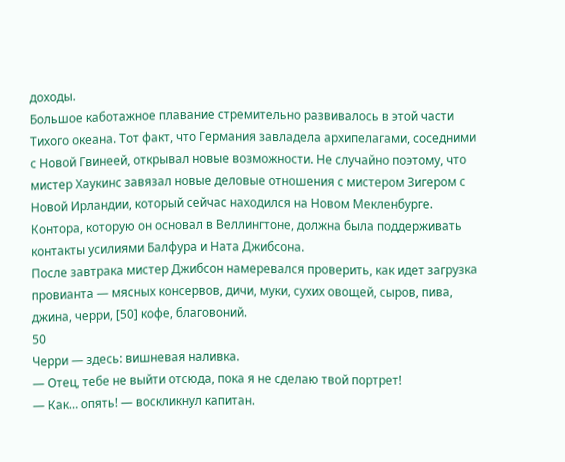доходы.
Большое каботажное плавание стремительно развивалось в этой части Тихого океана. Тот факт, что Германия завладела архипелагами, соседними с Новой Гвинеей, открывал новые возможности. Не случайно поэтому, что мистер Хаукинс завязал новые деловые отношения с мистером Зигером с Новой Ирландии, который сейчас находился на Новом Мекленбурге. Контора, которую он основал в Веллингтоне, должна была поддерживать контакты усилиями Балфура и Ната Джибсона.
После завтрака мистер Джибсон намеревался проверить, как идет загрузка провианта — мясных консервов, дичи, муки, сухих овощей, сыров, пива, джина, черри, [50] кофе, благовоний.
50
Черри — здесь: вишневая наливка.
— Отец, тебе не выйти отсюда, пока я не сделаю твой портрет!
— Как… опять! — воскликнул капитан.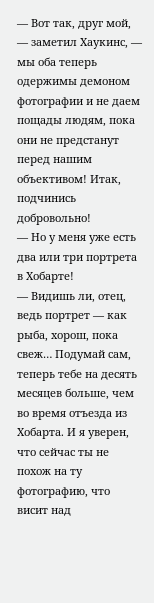— Вот так, друг мой, — заметил Хаукинс, — мы оба теперь одержимы демоном фотографии и не даем пощады людям, пока они не предстанут перед нашим объективом! Итак, подчинись добровольно!
— Но у меня уже есть два или три портрета в Хобарте!
— Видишь ли, отец, ведь портрет — как рыба, хорош, пока свеж… Подумай сам, теперь тебе на десять месяцев больше, чем во время отъезда из Хобарта. И я уверен, что сейчас ты не похож на ту фотографию, что висит над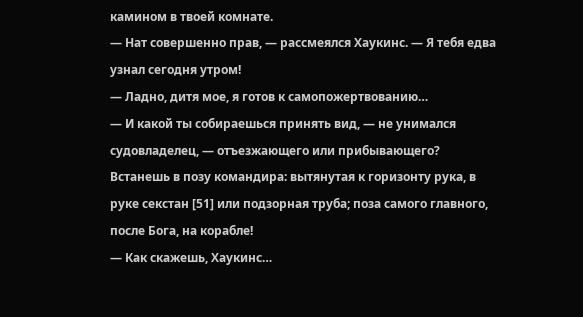камином в твоей комнате.
— Нат совершенно прав, — рассмеялся Хаукинс. — Я тебя едва узнал сегодня утром!
— Ладно, дитя мое, я готов к самопожертвованию…
— И какой ты собираешься принять вид, — не унимался судовладелец, — отъезжающего или прибывающего? Встанешь в позу командира: вытянутая к горизонту рука, в руке секстан [51] или подзорная труба; поза самого главного, после Бога, на корабле!
— Как скажешь, Хаукинс…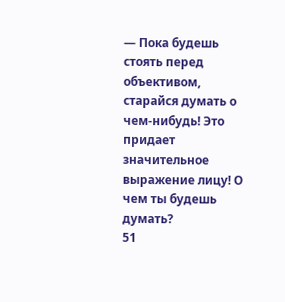— Пока будешь стоять перед объективом, старайся думать о чем-нибудь! Это придает значительное выражение лицу! О чем ты будешь думать?
51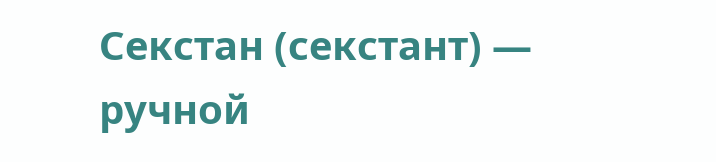Секстан (секстант) — ручной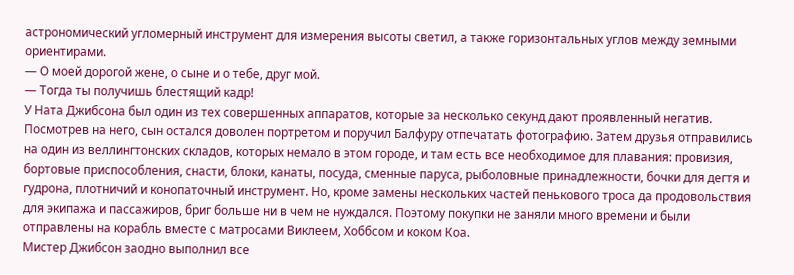астрономический угломерный инструмент для измерения высоты светил, а также горизонтальных углов между земными ориентирами.
— О моей дорогой жене, о сыне и о тебе, друг мой.
— Тогда ты получишь блестящий кадр!
У Ната Джибсона был один из тех совершенных аппаратов, которые за несколько секунд дают проявленный негатив. Посмотрев на него, сын остался доволен портретом и поручил Балфуру отпечатать фотографию. Затем друзья отправились на один из веллингтонских складов, которых немало в этом городе, и там есть все необходимое для плавания: провизия, бортовые приспособления, снасти, блоки, канаты, посуда, сменные паруса, рыболовные принадлежности, бочки для дегтя и гудрона, плотничий и конопаточный инструмент. Но, кроме замены нескольких частей пенькового троса да продовольствия для экипажа и пассажиров, бриг больше ни в чем не нуждался. Поэтому покупки не заняли много времени и были отправлены на корабль вместе с матросами Виклеем, Хоббсом и коком Коа.
Мистер Джибсон заодно выполнил все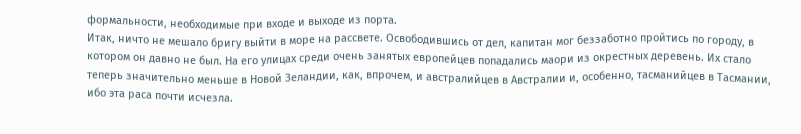формальности, необходимые при входе и выходе из порта.
Итак, ничто не мешало бригу выйти в море на рассвете. Освободившись от дел, капитан мог беззаботно пройтись по городу, в котором он давно не был. На его улицах среди очень занятых европейцев попадались маори из окрестных деревень. Их стало теперь значительно меньше в Новой Зеландии, как, впрочем, и австралийцев в Австралии и, особенно, тасманийцев в Тасмании, ибо эта раса почти исчезла.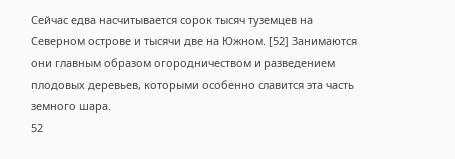Сейчас едва насчитывается сорок тысяч туземцев на Северном острове и тысячи две на Южном. [52] Занимаются они главным образом огородничеством и разведением плодовых деревьев, которыми особенно славится эта часть земного шара.
52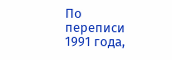По переписи 1991 года,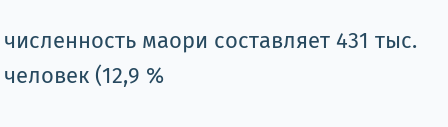численность маори составляет 431 тыс. человек (12,9 %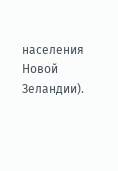населения Новой Зеландии).